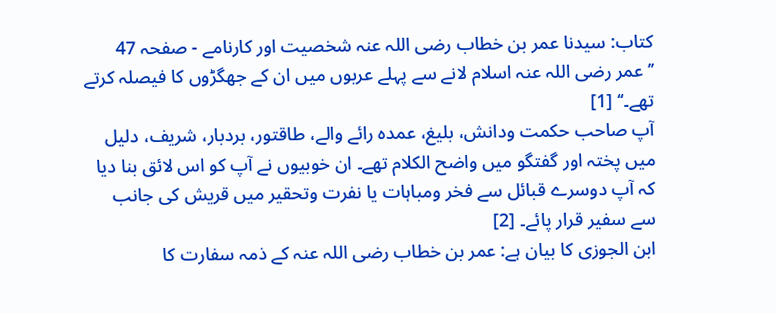کتاب: سیدنا عمر بن خطاب رضی اللہ عنہ شخصیت اور کارنامے - صفحہ 47
’’عمر رضی اللہ عنہ اسلام لانے سے پہلے عربوں میں ان کے جھگڑوں کا فیصلہ کرتے تھے۔‘‘ [1]
آپ صاحب حکمت ودانش، بلیغ، عمدہ رائے والے، طاقتور، بردبار، شریف، دلیل میں پختہ اور گفتگو میں واضح الکلام تھے۔ ان خوبیوں نے آپ کو اس لائق بنا دیا کہ آپ دوسرے قبائل سے فخر ومباہات یا نفرت وتحقیر میں قریش کی جانب سے سفیر قرار پائے۔ [2]
ابن الجوزی کا بیان ہے: عمر بن خطاب رضی اللہ عنہ کے ذمہ سفارت کا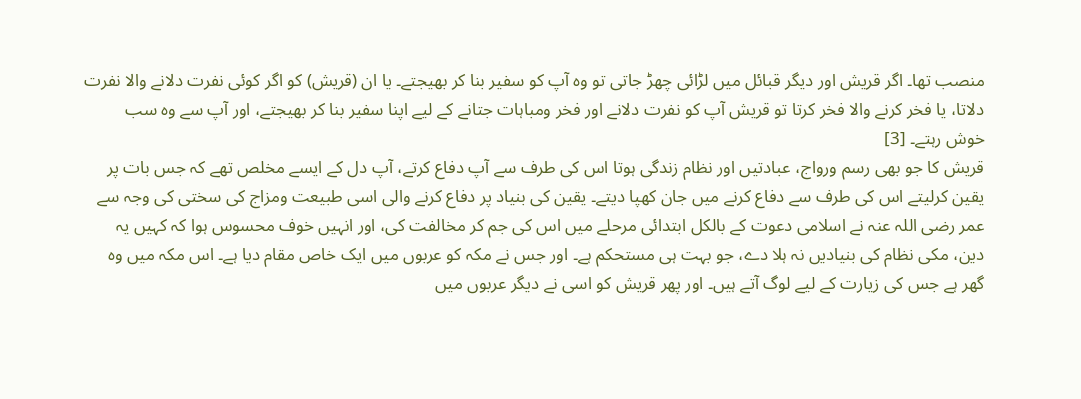منصب تھا۔ اگر قریش اور دیگر قبائل میں لڑائی چھڑ جاتی تو وہ آپ کو سفیر بنا کر بھیجتے۔ یا ان (قریش) کو اگر کوئی نفرت دلانے والا نفرت دلاتا، یا فخر کرنے والا فخر کرتا تو قریش آپ کو نفرت دلانے اور فخر ومباہات جتانے کے لیے اپنا سفیر بنا کر بھیجتے، اور آپ سے وہ سب خوش رہتے۔ [3]
قریش کا جو بھی رسم ورواج، عبادتیں اور نظام زندگی ہوتا اس کی طرف سے آپ دفاع کرتے، آپ دل کے ایسے مخلص تھے کہ جس بات پر یقین کرلیتے اس کی طرف سے دفاع کرنے میں جان کھپا دیتے۔ یقین کی بنیاد پر دفاع کرنے والی اسی طبیعت ومزاج کی سختی کی وجہ سے عمر رضی اللہ عنہ نے اسلامی دعوت کے بالکل ابتدائی مرحلے میں اس کی جم کر مخالفت کی، اور انہیں خوف محسوس ہوا کہ کہیں یہ دین، مکی نظام کی بنیادیں نہ ہلا دے، جو بہت ہی مستحکم ہے۔ اور جس نے مکہ کو عربوں میں ایک خاص مقام دیا ہے۔ اس مکہ میں وہ گھر ہے جس کی زیارت کے لیے لوگ آتے ہیں۔ اور پھر قریش کو اسی نے دیگر عربوں میں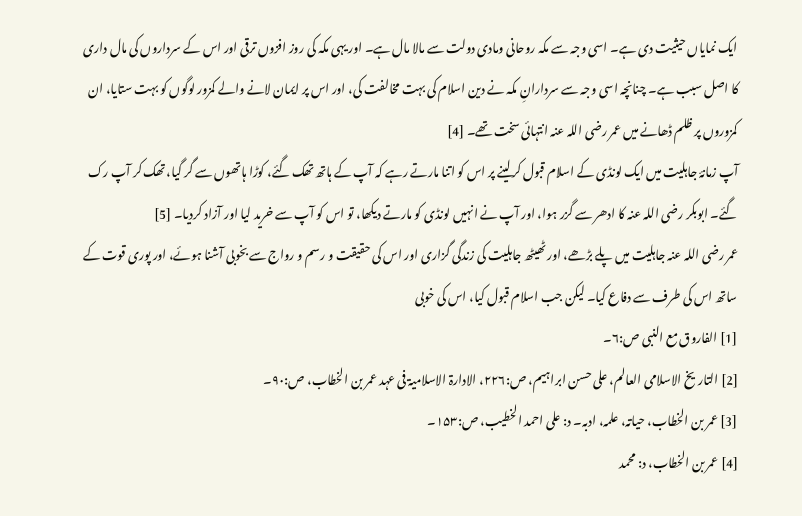ایک نمایاں حیثیت دی ہے۔ اسی وجہ سے مکہ روحانی ومادی دولت سے مالا مال ہے۔ اور یہی مکہ کی روز افزوں ترقی اور اس کے سرداروں کی مال داری کا اصل سبب ہے۔ چنانچہ اسی وجہ سے سردارانِ مکہ نے دین اسلام کی بہت مخالفت کی، اور اس پر ایمان لانے والے کمزور لوگوں کو بہت ستایا، ان کمزوروں پر ظلم ڈھانے میں عمر رضی اللہ عنہ انتہائی سخت تھے۔ [4]
آپ زمانۂ جاہلیت میں ایک لونڈی کے اسلام قبول کرلینے پر اس کو اتنا مارتے رہے کہ آپ کے ہاتھ تھک گئے، کوڑا ہاتھوں سے گر گیا، تھک کر آپ رک گئے۔ ابوبکر رضی اللہ عنہ کا ادھر سے گزر ہوا، اور آپ نے انہیں لونڈی کو مارتے دیکھا، تو اس کو آپ سے خرید لیا اور آزاد کردیا۔ [5]
عمر رضی اللہ عنہ جاہلیت میں پلے بڑھے، اور ٹھیٹھ جاہلیت کی زندگی گزاری اور اس کی حقیقت و رسم و رواج سے بخوبی آشنا ہوئے، اور پوری قوت کے ساتھ اس کی طرف سے دفاع کیا۔ لیکن جب اسلام قبول کیا، اس کی خوبی
[1] الفاروق مع النبی ص:۶۔
[2] التاریخ الاسلامی العالم، علی حسن ابراہیم، ص:۲۲۶، الادارۃ الاسلامیۃ فی عہد عمر بن الخطاب، ص:۹۰۔
[3] عمر بن الخطاب، حیاتہ، علمہ، ادبہ۔ د: علی احمد الخطیب، ص:۱۵۳۔
[4] عمر بن الخطاب، د: محمد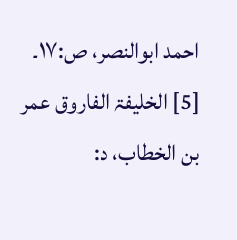احمد ابوالنصر، ص:۱۷۔
[5] الخلیفۃ الفاروق عمر بن الخطاب، د: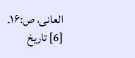العانی، ص:۱۶۔
[6] تاریخ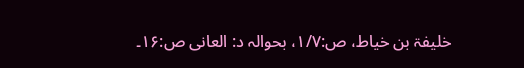خلیفۃ بن خیاط، ص:۱/۷، بحوالہ د: العانی ص:۱۶۔